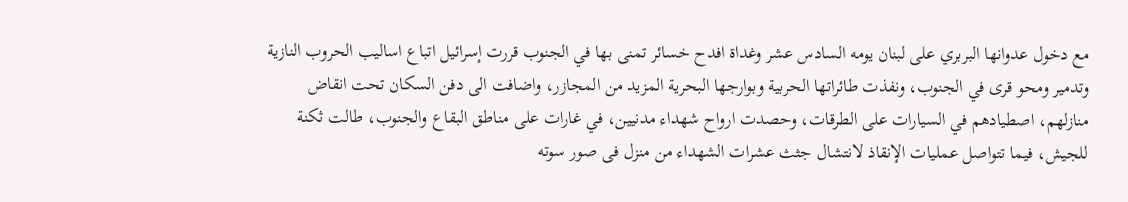مع دخول عدوانها البربري على لبنان يومه السادس عشر وغداة افدح خسائر تمنى بها في الجنوب قررت إسرائيل اتباع اساليب الحروب النازية وتدمير ومحو قرى في الجنوب، ونفذت طائراتها الحربية وبوارجها البحرية المزيد من المجازر، واضافت الى دفن السكان تحت انقاض منازلهم، اصطيادهم في السيارات على الطرقات، وحصدت ارواح شهداء مدنيين، في غارات على مناطق البقاع والجنوب، طالت ثكنة للجيش، فيما تتواصل عمليات الإنقاذ لانتشال جثث عشرات الشهداء من منزل فى صور سوته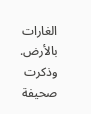الغارات بالأرض.
وذكرت صحيفة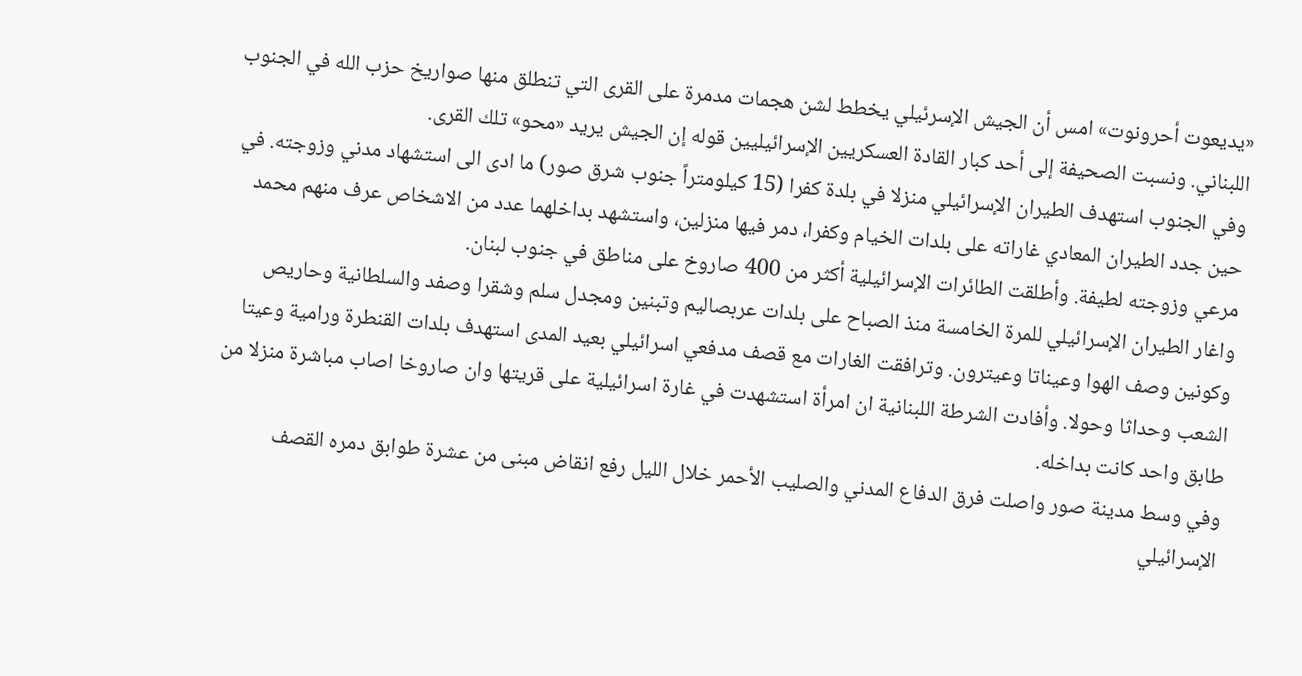«يديعوت أحرونوت» امس أن الجيش الإسرئيلي يخطط لشن هجمات مدمرة على القرى التي تنطلق منها صواريخ حزب الله في الجنوب اللبناني. ونسبت الصحيفة إلى أحد كبار القادة العسكريين الإسرائيليين قوله إن الجيش يريد «محو» تلك القرى.
وفي الجنوب استهدف الطيران الإسرائيلي منزلا في بلدة كفرا (15 كيلومتراً جنوب شرق صور) ما ادى الى استشهاد مدني وزوجته. في حين جدد الطيران المعادي غاراته على بلدات الخيام وكفرا، دمر فيها منزلين، واستشهد بداخلهما عدد من الاشخاص عرف منهم محمد مرعي وزوجته لطيفة. وأطلقت الطائرات الإسرائيلية أكثر من 400 صاروخ على مناطق في جنوب لبنان.
واغار الطيران الإسرائيلي للمرة الخامسة منذ الصباح على بلدات عربصاليم وتبنين ومجدل سلم وشقرا وصفد والسلطانية وحاريص وكونين وصف الهوا وعيناتا وعيترون. وترافقت الغارات مع قصف مدفعي اسرائيلي بعيد المدى استهدف بلدات القنطرة ورامية وعيتا الشعب وحداثا وحولا. وأفادت الشرطة اللبنانية ان امرأة استشهدت في غارة اسرائيلية على قريتها وان صاروخا اصاب مباشرة منزلا من طابق واحد كانت بداخله.
وفي وسط مدينة صور واصلت فرق الدفاع المدني والصليب الأحمر خلال الليل رفع انقاض مبنى من عشرة طوابق دمره القصف الإسرائيلي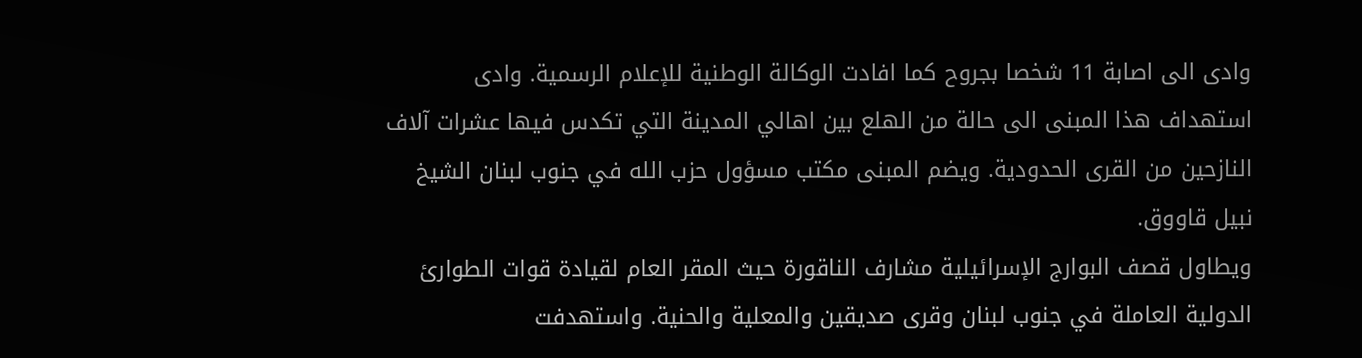وادى الى اصابة 11 شخصا بجروح كما افادت الوكالة الوطنية للإعلام الرسمية. وادى استهداف هذا المبنى الى حالة من الهلع بين اهالي المدينة التي تكدس فيها عشرات آلاف النازحين من القرى الحدودية. ويضم المبنى مكتب مسؤول حزب الله في جنوب لبنان الشيخ نبيل قاووق.
ويطاول قصف البوارج الإسرائيلية مشارف الناقورة حيث المقر العام لقيادة قوات الطوارئ الدولية العاملة في جنوب لبنان وقرى صديقين والمعلية والحنية. واستهدفت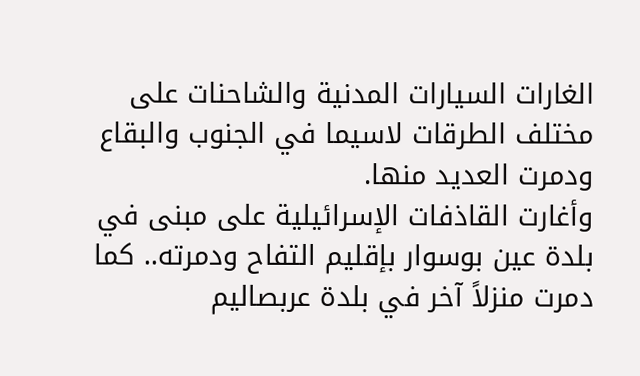الغارات السيارات المدنية والشاحنات على مختلف الطرقات لاسيما في الجنوب والبقاع ودمرت العديد منها.
وأغارت القاذفات الإسرائيلية على مبنى في بلدة عين بوسوار بإقليم التفاح ودمرته.. كما دمرت منزلاً آخر في بلدة عربصاليم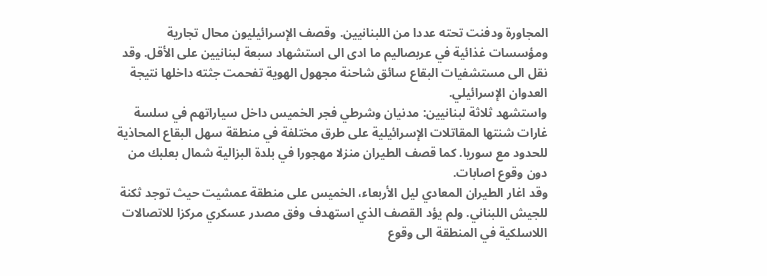المجاورة ودفنت تحته عددا من اللبنانيين. وقصف الإسرائيليون محال تجارية ومؤسسات غذائية في عربصاليم ما ادى الى استشهاد سبعة لبنانيين على الأقل. وقد نقل الى مستشفيات البقاع سائق شاحنة مجهول الهوية تفحمت جثته داخلها نتيجة العدوان الإسرائيلي.
واستشهد ثلاثة لبنانيين: مدنيان وشرطي فجر الخميس داخل سياراتهم في سلسة غارات شنتها المقاتلات الإسرائيلية على طرق مختلفة في منطقة سهل البقاع المحاذية للحدود مع سوريا. كما قصف الطيران منزلا مهجورا في بلدة البزالية شمال بعلبك من دون وقوع اصابات.
وقد اغار الطيران المعادي ليل الأربعاء، الخميس على منطقة عمشيت حيث توجد ثكنة للجيش اللبناني. ولم يؤد القصف الذي استهدف وفق مصدر عسكري مركزا للاتصالات اللاسلكية في المنطقة الى وقوع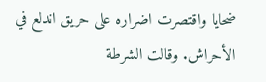ضحايا واقتصرت اضراره على حريق اندلع في الأحراش. وقالت الشرطة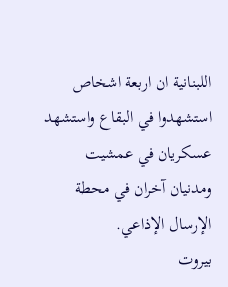اللبنانية ان اربعة اشخاص استشهدوا في البقاع واستشهد عسكريان في عمشيت ومدنيان آخران في محطة الإرسال الإذاعي.
بيروت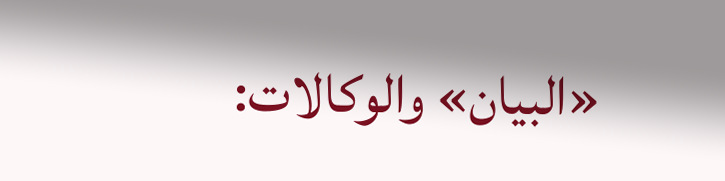«البيان» والوكالات: